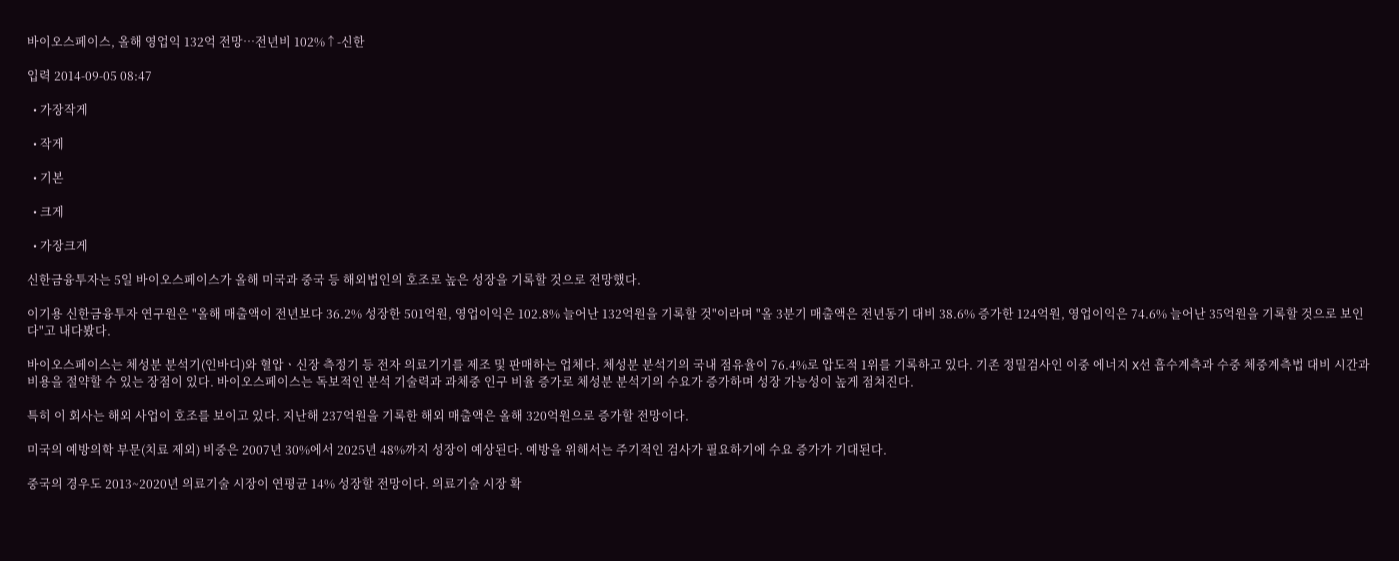바이오스페이스, 올해 영업익 132억 전망…전년비 102%↑-신한

입력 2014-09-05 08:47

  • 가장작게

  • 작게

  • 기본

  • 크게

  • 가장크게

신한금융투자는 5일 바이오스페이스가 올해 미국과 중국 등 해외법인의 호조로 높은 성장을 기록할 것으로 전망했다.

이기용 신한금융투자 연구원은 "올해 매출액이 전년보다 36.2% 성장한 501억원, 영업이익은 102.8% 늘어난 132억원을 기록할 것"이라며 "올 3분기 매출액은 전년동기 대비 38.6% 증가한 124억원, 영업이익은 74.6% 늘어난 35억원을 기록할 것으로 보인다"고 내다봤다.

바이오스페이스는 체성분 분석기(인바디)와 혈압ㆍ신장 측정기 등 전자 의료기기를 제조 및 판매하는 업체다. 체성분 분석기의 국내 점유율이 76.4%로 압도적 1위를 기록하고 있다. 기존 정밀검사인 이중 에너지 X선 흡수계측과 수중 체중계측법 대비 시간과 비용을 절약할 수 있는 장점이 있다. 바이오스페이스는 독보적인 분석 기술력과 과체중 인구 비율 증가로 체성분 분석기의 수요가 증가하며 성장 가능성이 높게 점쳐진다.

특히 이 회사는 해외 사업이 호조를 보이고 있다. 지난해 237억원을 기록한 해외 매출액은 올해 320억원으로 증가할 전망이다.

미국의 예방의학 부문(치료 제외) 비중은 2007년 30%에서 2025년 48%까지 성장이 예상된다. 예방을 위해서는 주기적인 검사가 필요하기에 수요 증가가 기대된다.

중국의 경우도 2013~2020년 의료기술 시장이 연평균 14% 성장할 전망이다. 의료기술 시장 확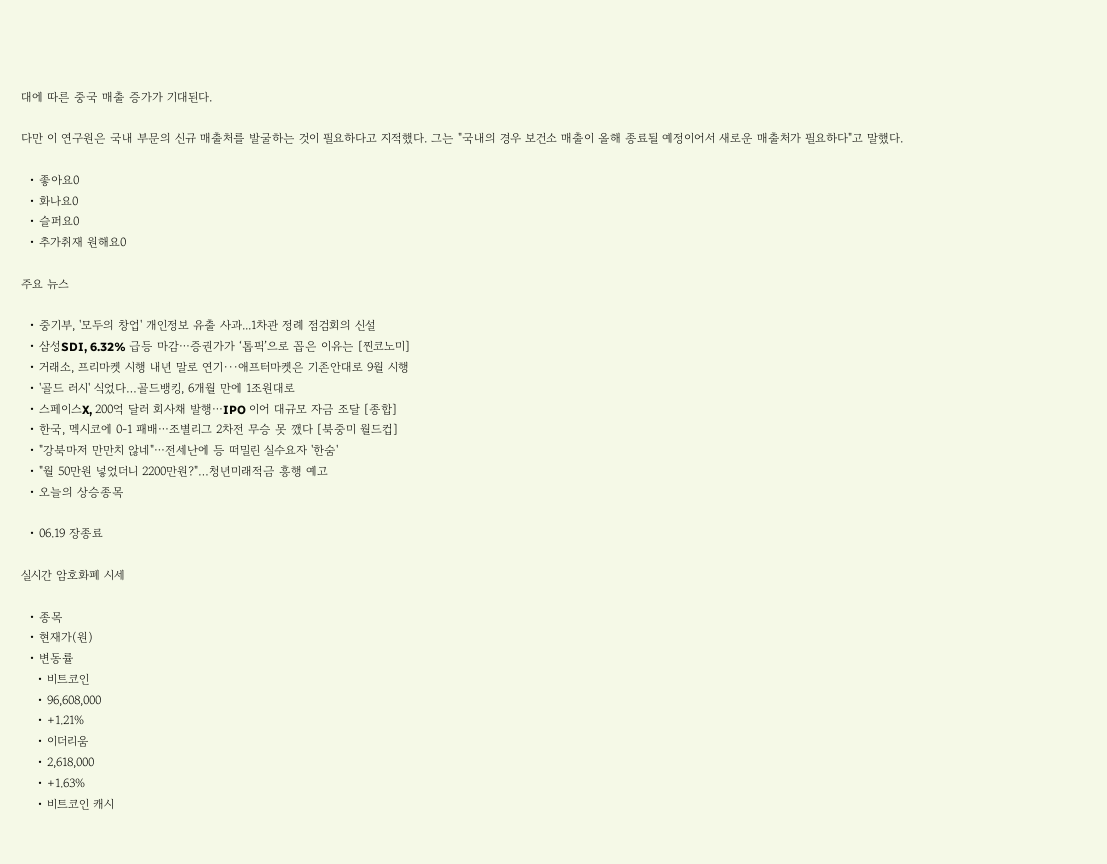대에 따른 중국 매출 증가가 기대된다.

다만 이 연구원은 국내 부문의 신규 매출처를 발굴하는 것이 필요하다고 지적했다. 그는 "국내의 경우 보건소 매출이 올해 종료될 예정이어서 새로운 매출처가 필요하다"고 말했다.

  • 좋아요0
  • 화나요0
  • 슬퍼요0
  • 추가취재 원해요0

주요 뉴스

  • 중기부, '모두의 창업' 개인정보 유출 사과...1차관 정례 점검회의 신설
  • 삼성SDI, 6.32% 급등 마감⋯증권가가 ‘톱픽’으로 꼽은 이유는 [찐코노미]
  • 거래소, 프리마켓 시행 내년 말로 연기···애프터마켓은 기존안대로 9월 시행
  • '골드 러시' 식었다…골드뱅킹, 6개월 만에 1조원대로
  • 스페이스X, 200억 달러 회사채 발행⋯IPO 이어 대규모 자금 조달 [종합]
  • 한국, 멕시코에 0-1 패배⋯조별리그 2차전 무승 못 깼다 [북중미 월드컵]
  • "강북마저 만만치 않네"⋯전세난에 등 떠밀린 실수요자 '한숨'
  • "월 50만원 넣었더니 2200만원?"…청년미래적금 흥행 예고
  • 오늘의 상승종목

  • 06.19 장종료

실시간 암호화폐 시세

  • 종목
  • 현재가(원)
  • 변동률
    • 비트코인
    • 96,608,000
    • +1.21%
    • 이더리움
    • 2,618,000
    • +1.63%
    • 비트코인 캐시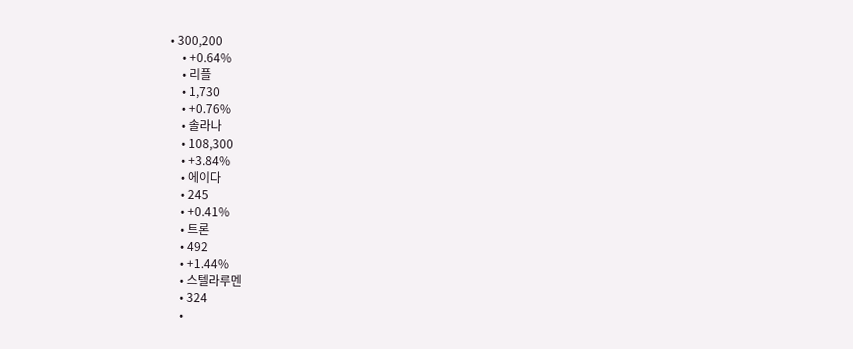• 300,200
    • +0.64%
    • 리플
    • 1,730
    • +0.76%
    • 솔라나
    • 108,300
    • +3.84%
    • 에이다
    • 245
    • +0.41%
    • 트론
    • 492
    • +1.44%
    • 스텔라루멘
    • 324
    •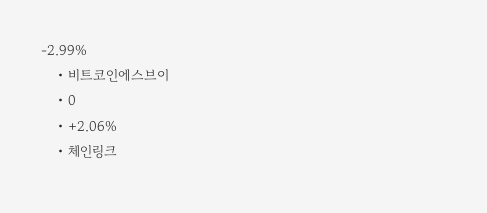-2.99%
    • 비트코인에스브이
    • 0
    • +2.06%
    • 체인링크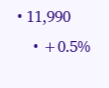• 11,990
    • +0.5%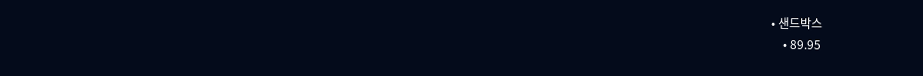• 샌드박스
    • 89.95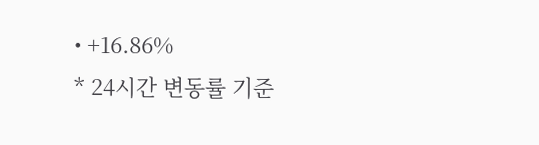• +16.86%
* 24시간 변동률 기준